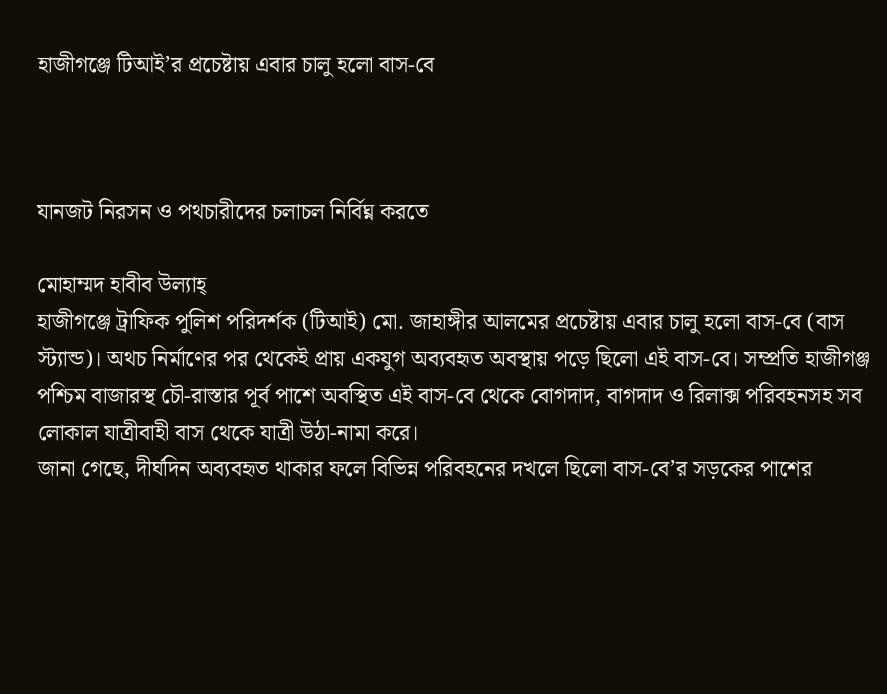হাজীগঞ্জে টিআই’র প্রচেষ্টায় এবার চালু হলো বাস-বে



যানজট নিরসন ও পথচারীদের চলাচল নির্বিঘ্ন করতে

মোহাম্মদ হাবীব উল্যাহ্
হাজীগঞ্জে ট্রাফিক পুলিশ পরিদর্শক (টিআই) মো. জাহাঙ্গীর আলমের প্রচেষ্টায় এবার চালু হলো বাস-বে (বাস স্ট্যান্ড)। অথচ নির্মাণের পর থেকেই প্রায় একযুগ অব্যবহৃত অবস্থায় পড়ে ছিলো এই বাস-বে। সম্প্রতি হাজীগঞ্জ পশ্চিম বাজারস্থ চৌ-রাস্তার পূর্ব পাশে অবস্থিত এই বাস-বে থেকে বোগদাদ, বাগদাদ ও রিলাক্স পরিবহনসহ সব লোকাল যাত্রীবাহী বাস থেকে যাত্রী উঠা-নামা করে।
জানা গেছে, দীর্ঘদিন অব্যবহৃত থাকার ফলে বিভিন্ন পরিবহনের দখলে ছিলো বাস-বে’র সড়কের পাশের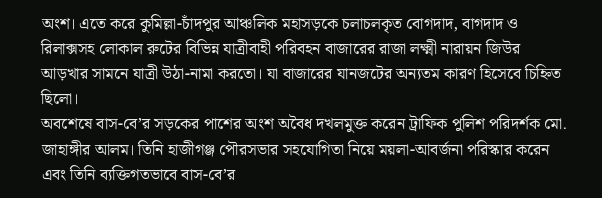অংশ। এতে করে কুমিল্লা-চাঁদপুর আঞ্চলিক মহাসড়কে চলাচলকৃত বোগদাদ, বাগদাদ ও রিলাক্সসহ লোকাল রুটের বিভিন্ন যাত্রীবাহী পরিবহন বাজারের রাজা লক্ষ্মী নারায়ন জিউর আড়খার সামনে যাত্রী উঠা-নামা করতো। যা বাজারের যানজটের অন্যতম কারণ হিসেবে চিহ্নিত ছিলো।
অবশেষে বাস-বে’র সড়কের পাশের অংশ অবৈধ দখলমুক্ত করেন ট্রাফিক পুলিশ পরিদর্শক মো. জাহাঙ্গীর আলম। তিনি হাজীগঞ্জ পৌরসভার সহযোগিতা নিয়ে ময়লা-আবর্জনা পরিস্কার করেন এবং তিনি ব্যক্তিগতভাবে বাস-বে’র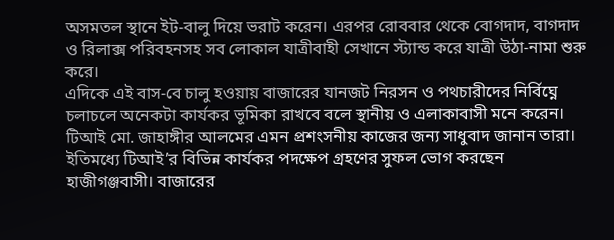অসমতল স্থানে ইট-বালু দিয়ে ভরাট করেন। এরপর রোববার থেকে বোগদাদ, বাগদাদ ও রিলাক্স পরিবহনসহ সব লোকাল যাত্রীবাহী সেখানে স্ট্যান্ড করে যাত্রী উঠা-নামা শুরু করে।
এদিকে এই বাস-বে চালু হওয়ায় বাজারের যানজট নিরসন ও পথচারীদের নির্বিঘ্নে চলাচলে অনেকটা কার্যকর ভূমিকা রাখবে বলে স্থানীয় ও এলাকাবাসী মনে করেন। টিআই মো. জাহাঙ্গীর আলমের এমন প্রশংসনীয় কাজের জন্য সাধুবাদ জানান তারা। ইতিমধ্যে টিআই’র বিভিন্ন কার্যকর পদক্ষেপ গ্রহণের সুফল ভোগ করছেন হাজীগঞ্জবাসী। বাজারের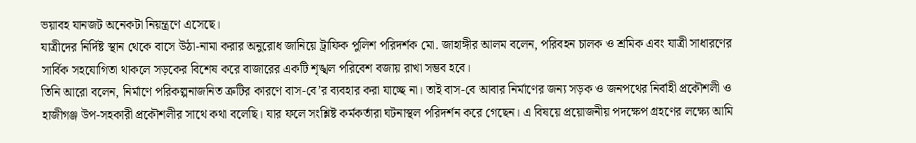ভয়াবহ যানজট অনেকটা নিয়ন্ত্রণে এসেছে।
যাত্রীদের নির্দিষ্ট স্থান থেকে বাসে উঠা-নামা করার অনুরোধ জানিয়ে ট্রাফিক পুলিশ পরিদর্শক মো. জাহাঙ্গীর আলম বলেন, পরিবহন চালক ও শ্রমিক এবং যাত্রী সাধারণের সার্বিক সহযোগিতা থাকলে সড়কের বিশেষ করে বাজারের একটি শৃঙ্খল পরিবেশ বজায় রাখা সম্ভব হবে।
তিনি আরো বলেন, নির্মাণে পরিকল্পনাজনিত ত্রুটির কারণে বাস-বে’র ব্যবহার করা যাচ্ছে না। তাই বাস-বে আবার নির্মাণের জন্য সড়ক ও জনপথের নির্বাহী প্রকৌশলী ও হাজীগঞ্জ উপ-সহকারী প্রকৌশলীর সাথে কথা বলেছি। যার ফলে সংশ্লিষ্ট কর্মকর্তারা ঘটনাস্থল পরিদর্শন করে গেছেন। এ বিষয়ে প্রয়োজনীয় পদক্ষেপ গ্রহণের লক্ষ্যে আমি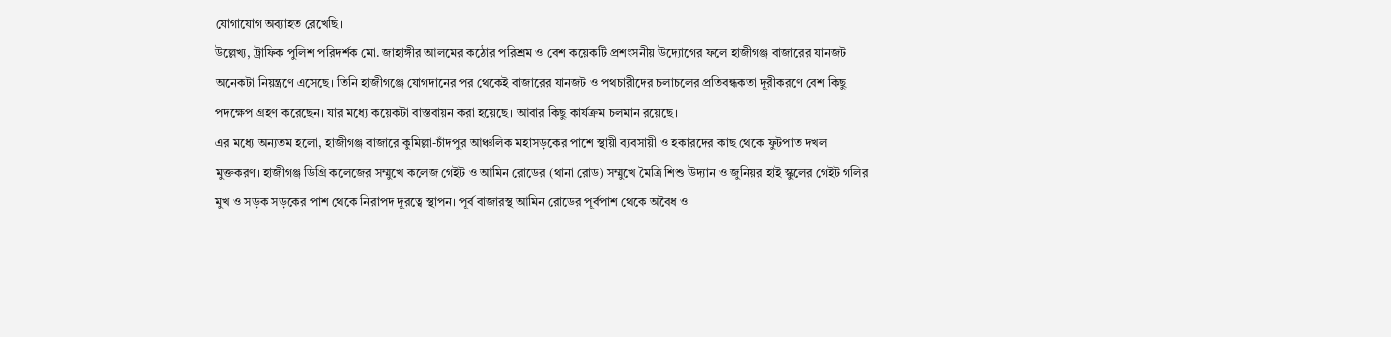যোগাযোগ অব্যাহত রেখেছি।
উল্লেখ্য, ট্রাফিক পুলিশ পরিদর্শক মো. জাহাঙ্গীর আলমের কঠোর পরিশ্রম ও বেশ কয়েকটি প্রশংসনীয় উদ্যোগের ফলে হাজীগঞ্জ বাজারের যানজট অনেকটা নিয়ন্ত্রণে এসেছে। তিনি হাজীগঞ্জে যোগদানের পর থেকেই বাজারের যানজট ও পথচারীদের চলাচলের প্রতিবন্ধকতা দূরীকরণে বেশ কিছু পদক্ষেপ গ্রহণ করেছেন। যার মধ্যে কয়েকটা বাস্তবায়ন করা হয়েছে। আবার কিছু কার্যক্রম চলমান রয়েছে।
এর মধ্যে অন্যতম হলো, হাজীগঞ্জ বাজারে কুমিল্লা-চাঁদপুর আঞ্চলিক মহাসড়কের পাশে স্থায়ী ব্যবসায়ী ও হকারদের কাছ থেকে ফুটপাত দখল মুক্তকরণ। হাজীগঞ্জ ডিগ্রি কলেজের সম্মুখে কলেজ গেইট ও আমিন রোডের (থানা রোড) সম্মুখে মৈত্রি শিশু উদ্যান ও জুনিয়র হাই স্কুলের গেইট গলির মুখ ও সড়ক সড়কের পাশ থেকে নিরাপদ দূরত্বে স্থাপন। পূর্ব বাজারস্থ আমিন রোডের পূর্বপাশ থেকে অবৈধ ও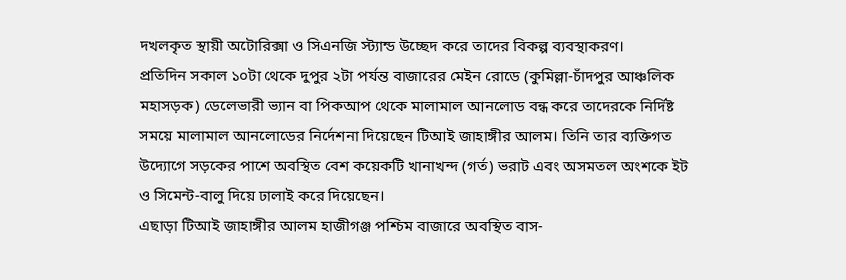দখলকৃত স্থায়ী অটোরিক্সা ও সিএনজি স্ট্যান্ড উচ্ছেদ করে তাদের বিকল্প ব্যবস্থাকরণ।
প্রতিদিন সকাল ১০টা থেকে দুপুর ২টা পর্যন্ত বাজারের মেইন রোডে (কুমিল্লা-চাঁদপুর আঞ্চলিক মহাসড়ক) ডেলেভারী ভ্যান বা পিকআপ থেকে মালামাল আনলোড বন্ধ করে তাদেরকে নির্দিষ্ট সময়ে মালামাল আনলোডের নির্দেশনা দিয়েছেন টিআই জাহাঙ্গীর আলম। তিনি তার ব্যক্তিগত উদ্যোগে সড়কের পাশে অবস্থিত বেশ কয়েকটি খানাখন্দ (গর্ত) ভরাট এবং অসমতল অংশকে ইট ও সিমেন্ট-বালু দিয়ে ঢালাই করে দিয়েছেন।
এছাড়া টিআই জাহাঙ্গীর আলম হাজীগঞ্জ পশ্চিম বাজারে অবস্থিত বাস-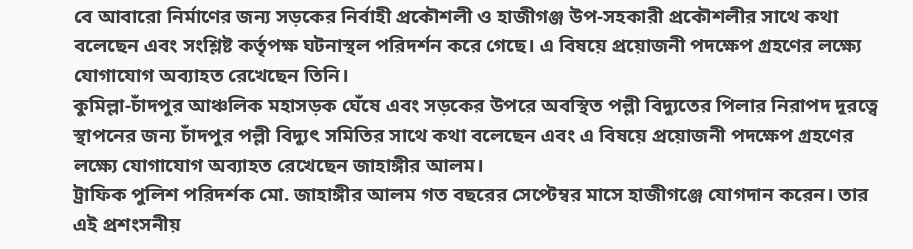বে আবারো নির্মাণের জন্য সড়কের নির্বাহী প্রকৌশলী ও হাজীগঞ্জ উপ-সহকারী প্রকৌশলীর সাথে কথা বলেছেন এবং সংশ্লিষ্ট কর্তৃপক্ষ ঘটনাস্থল পরিদর্শন করে গেছে। এ বিষয়ে প্রয়োজনী পদক্ষেপ গ্রহণের লক্ষ্যে যোগাযোগ অব্যাহত রেখেছেন তিনি।
কুমিল্লা-চাঁদপুর আঞ্চলিক মহাসড়ক ঘেঁষে এবং সড়কের উপরে অবস্থিত পল্লী বিদ্যুতের পিলার নিরাপদ দূরত্বে স্থাপনের জন্য চাঁদপুর পল্লী বিদ্যুৎ সমিতির সাথে কথা বলেছেন এবং এ বিষয়ে প্রয়োজনী পদক্ষেপ গ্রহণের লক্ষ্যে যোগাযোগ অব্যাহত রেখেছেন জাহাঙ্গীর আলম।
ট্রাফিক পুলিশ পরিদর্শক মো. জাহাঙ্গীর আলম গত বছরের সেপ্টেম্বর মাসে হাজীগঞ্জে যোগদান করেন। তার এই প্রশংসনীয়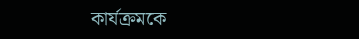কার্যক্রমকে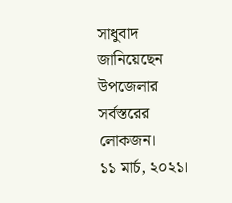সাধুবাদ জানিয়েছেন উপজেলার সর্বস্তরের লোকজন।
১১ মার্চ, ২০২১।